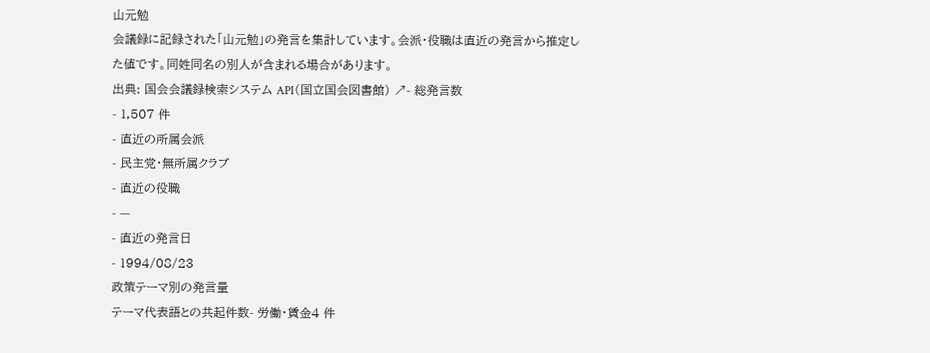山元勉
会議録に記録された「山元勉」の発言を集計しています。会派・役職は直近の発言から推定した値です。同姓同名の別人が含まれる場合があります。
出典: 国会会議録検索システム API(国立国会図書館) ↗- 総発言数
- 1,507 件
- 直近の所属会派
- 民主党・無所属クラブ
- 直近の役職
- —
- 直近の発言日
- 1994/08/23
政策テーマ別の発言量
テーマ代表語との共起件数- 労働・賃金4 件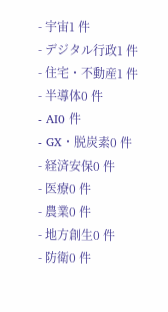- 宇宙1 件
- デジタル行政1 件
- 住宅・不動産1 件
- 半導体0 件
- AI0 件
- GX・脱炭素0 件
- 経済安保0 件
- 医療0 件
- 農業0 件
- 地方創生0 件
- 防衛0 件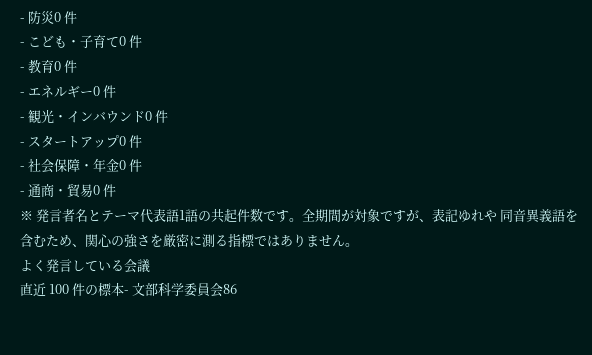- 防災0 件
- こども・子育て0 件
- 教育0 件
- エネルギー0 件
- 観光・インバウンド0 件
- スタートアップ0 件
- 社会保障・年金0 件
- 通商・貿易0 件
※ 発言者名とテーマ代表語1語の共起件数です。全期間が対象ですが、表記ゆれや 同音異義語を含むため、関心の強さを厳密に測る指標ではありません。
よく発言している会議
直近 100 件の標本- 文部科学委員会86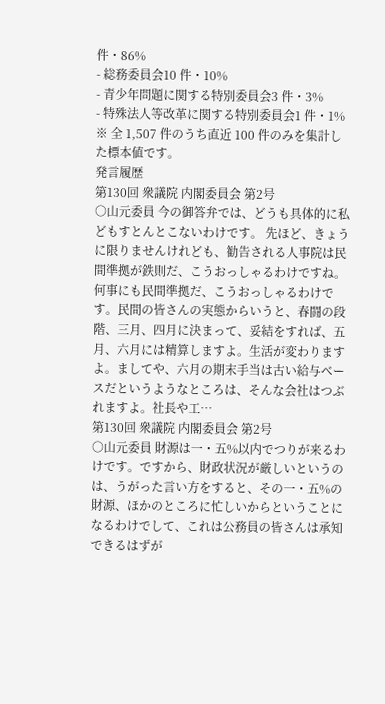件・86%
- 総務委員会10 件・10%
- 青少年問題に関する特別委員会3 件・3%
- 特殊法人等改革に関する特別委員会1 件・1%
※ 全 1,507 件のうち直近 100 件のみを集計した標本値です。
発言履歴
第130回 衆議院 内閣委員会 第2号
○山元委員 今の御答弁では、どうも具体的に私どもすとんとこないわけです。 先ほど、きょうに限りませんけれども、勧告される人事院は民間準拠が鉄則だ、こうおっしゃるわけですね。何事にも民間準拠だ、こうおっしゃるわけです。民間の皆さんの実態からいうと、春闘の段階、三月、四月に決まって、妥結をすれば、五月、六月には精算しますよ。生活が変わりますよ。ましてや、六月の期末手当は古い給与ベースだというようなところは、そんな会社はつぶれますよ。社長や工…
第130回 衆議院 内閣委員会 第2号
○山元委員 財源は一・五%以内でつりが来るわけです。ですから、財政状況が厳しいというのは、うがった言い方をすると、その一・五%の財源、ほかのところに忙しいからということになるわけでして、これは公務員の皆さんは承知できるはずが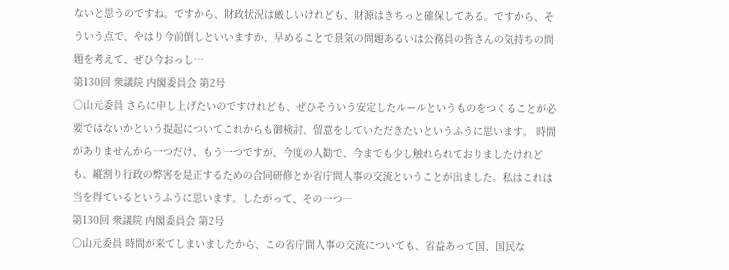ないと思うのですね。ですから、財政状況は厳しいけれども、財源はきちっと確保してある。ですから、そういう点で、やはり今前倒しといいますか、早めることで景気の問題あるいは公務員の皆さんの気持ちの問題を考えて、ぜひ今おっし…
第130回 衆議院 内閣委員会 第2号
○山元委員 さらに申し上げたいのですけれども、ぜひそういう安定したルールというものをつくることが必要ではないかという提起についてこれからも御検討、留意をしていただきたいというふうに思います。 時間がありませんから一つだけ、もう一つですが、今度の人勧で、今までも少し触れられておりましたけれども、縦割り行政の弊害を是正するための合同研修とか省庁問人事の交流ということが出ました。私はこれは当を得ているというふうに思います。したがって、その一つ…
第130回 衆議院 内閣委員会 第2号
○山元委員 時間が来てしまいましたから、この省庁間人事の交流についても、省益あって国、国民な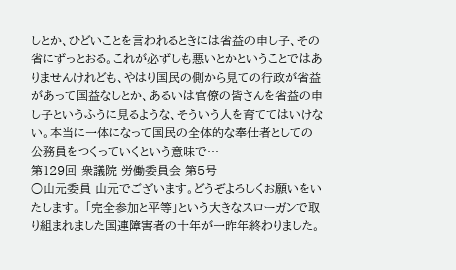しとか、ひどいことを言われるときには省益の申し子、その省にずっとおる。これが必ずしも悪いとかということではありませんけれども、やはり国民の側から見ての行政が省益があって国益なしとか、あるいは官僚の皆さんを省益の申し子というふうに見るような、そういう人を育ててはいけない。本当に一体になって国民の全体的な奉仕者としての公務員をつくっていくという意味で…
第129回 衆議院 労働委員会 第5号
○山元委員 山元でございます。どうぞよろしくお願いをいたします。 「完全参加と平等」という大きなスローガンで取り組まれました国連障害者の十年が一昨年終わりました。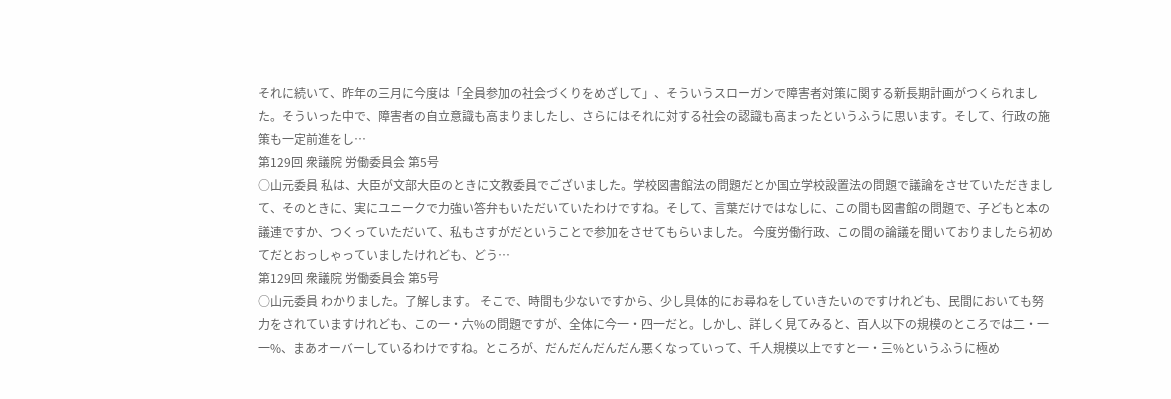それに続いて、昨年の三月に今度は「全員参加の社会づくりをめざして」、そういうスローガンで障害者対策に関する新長期計画がつくられました。そういった中で、障害者の自立意識も高まりましたし、さらにはそれに対する社会の認識も高まったというふうに思います。そして、行政の施策も一定前進をし…
第129回 衆議院 労働委員会 第5号
○山元委員 私は、大臣が文部大臣のときに文教委員でございました。学校図書館法の問題だとか国立学校設置法の問題で議論をさせていただきまして、そのときに、実にユニークで力強い答弁もいただいていたわけですね。そして、言葉だけではなしに、この間も図書館の問題で、子どもと本の議連ですか、つくっていただいて、私もさすがだということで参加をさせてもらいました。 今度労働行政、この間の論議を聞いておりましたら初めてだとおっしゃっていましたけれども、どう…
第129回 衆議院 労働委員会 第5号
○山元委員 わかりました。了解します。 そこで、時間も少ないですから、少し具体的にお尋ねをしていきたいのですけれども、民間においても努力をされていますけれども、この一・六%の問題ですが、全体に今一・四一だと。しかし、詳しく見てみると、百人以下の規模のところでは二・一一%、まあオーバーしているわけですね。ところが、だんだんだんだん悪くなっていって、千人規模以上ですと一・三%というふうに極め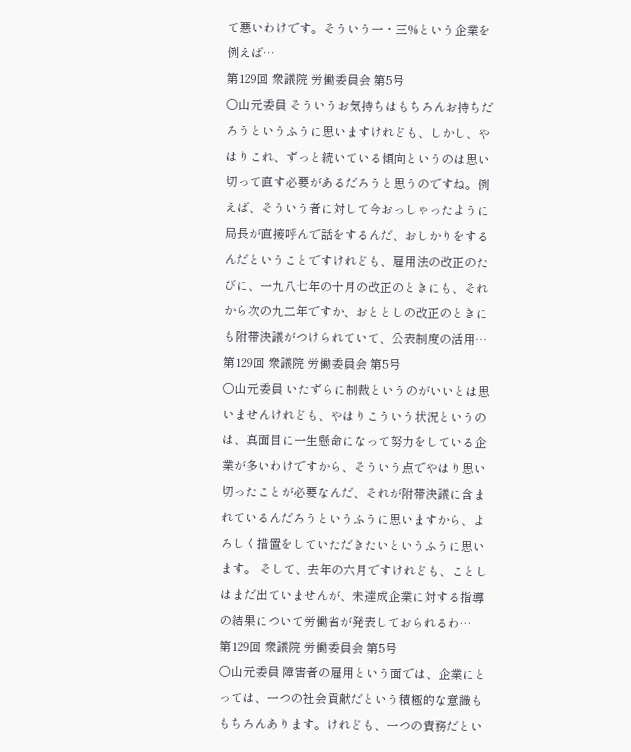て悪いわけです。そういう一・三%という企業を例えば…
第129回 衆議院 労働委員会 第5号
○山元委員 そういうお気持ちはもちろんお持ちだろうというふうに思いますけれども、しかし、やはりこれ、ずっと続いている傾向というのは思い切って直す必要があるだろうと思うのですね。例えば、そういう者に対して今おっしゃったように局長が直接呼んで話をするんだ、おしかりをするんだということですけれども、雇用法の改正のたびに、一九八七年の十月の改正のときにも、それから次の九二年ですか、おととしの改正のときにも附帯決議がつけられていて、公表制度の活用…
第129回 衆議院 労働委員会 第5号
○山元委員 いたずらに制裁というのがいいとは思いませんけれども、やはりこういう状況というのは、真面目に一生懸命になって努力をしている企業が多いわけですから、そういう点でやはり思い切ったことが必要なんだ、それが附帯決議に含まれているんだろうというふうに思いますから、よろしく措置をしていただきたいというふうに思います。 そして、去年の六月ですけれども、ことしはまだ出ていませんが、未達成企業に対する指導の結果について労働省が発表しておられるわ…
第129回 衆議院 労働委員会 第5号
○山元委員 障害者の雇用という面では、企業にとっては、一つの社会貢献だという積極的な意識ももちろんあります。けれども、一つの責務だとい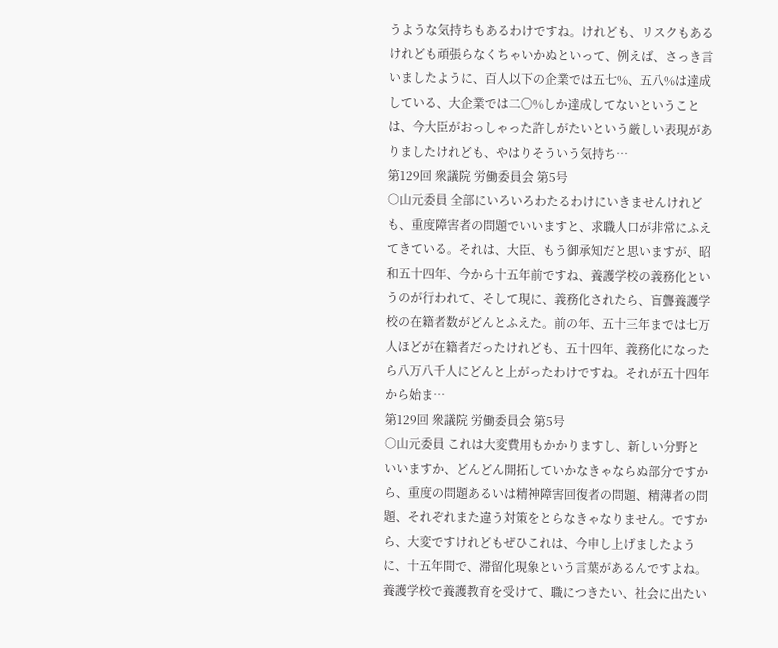うような気持ちもあるわけですね。けれども、リスクもあるけれども頑張らなくちゃいかぬといって、例えば、さっき言いましたように、百人以下の企業では五七%、五八%は達成している、大企業では二〇%しか達成してないということは、今大臣がおっしゃった許しがたいという厳しい表現がありましたけれども、やはりそういう気持ち…
第129回 衆議院 労働委員会 第5号
○山元委員 全部にいろいろわたるわけにいきませんけれども、重度障害者の問題でいいますと、求職人口が非常にふえてきている。それは、大臣、もう御承知だと思いますが、昭和五十四年、今から十五年前ですね、養護学校の義務化というのが行われて、そして現に、義務化されたら、盲聾養護学校の在籍者数がどんとふえた。前の年、五十三年までは七万人ほどが在籍者だったけれども、五十四年、義務化になったら八万八千人にどんと上がったわけですね。それが五十四年から始ま…
第129回 衆議院 労働委員会 第5号
○山元委員 これは大変費用もかかりますし、新しい分野といいますか、どんどん開拓していかなきゃならぬ部分ですから、重度の問題あるいは精神障害回復者の問題、精薄者の問題、それぞれまた違う対策をとらなきゃなりません。ですから、大変ですけれどもぜひこれは、今申し上げましたように、十五年間で、滞留化現象という言葉があるんですよね。養護学校で養護教育を受けて、職につきたい、社会に出たい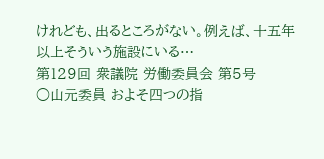けれども、出るところがない。例えば、十五年以上そういう施設にいる…
第129回 衆議院 労働委員会 第5号
○山元委員 およそ四つの指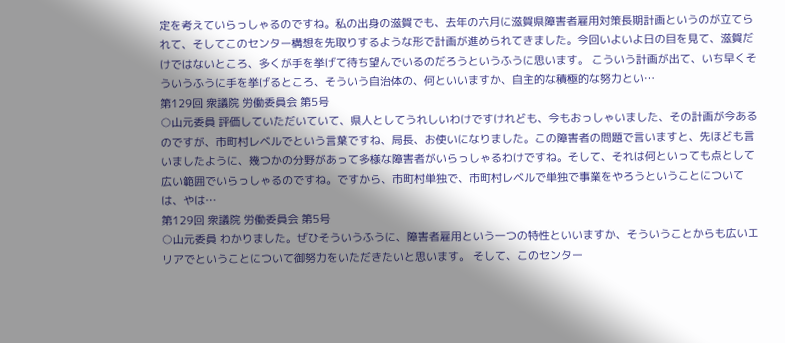定を考えていらっしゃるのですね。私の出身の滋賀でも、去年の六月に滋賀県障害者雇用対策長期計画というのが立てられて、そしてこのセンター構想を先取りするような形で計画が進められてきました。今回いよいよ日の目を見て、滋賀だけではないところ、多くが手を挙げて待ち望んでいるのだろうというふうに思います。 こういう計画が出て、いち早くそういうふうに手を挙げるところ、そういう自治体の、何といいますか、自主的な積極的な努力とい…
第129回 衆議院 労働委員会 第5号
○山元委員 評価していただいていて、県人としてうれしいわけですけれども、今もおっしゃいました、その計画が今あるのですが、市町村レベルでという言葉ですね、局長、お使いになりました。この障害者の問題で言いますと、先ほども言いましたように、幾つかの分野があって多様な障害者がいらっしゃるわけですね。そして、それは何といっても点として広い範囲でいらっしゃるのですね。ですから、市町村単独で、市町村レベルで単独で事業をやろうということについては、やは…
第129回 衆議院 労働委員会 第5号
○山元委員 わかりました。ぜひそういうふうに、障害者雇用という一つの特性といいますか、そういうことからも広いエリアでということについて御努力をいただきたいと思います。 そして、このセンター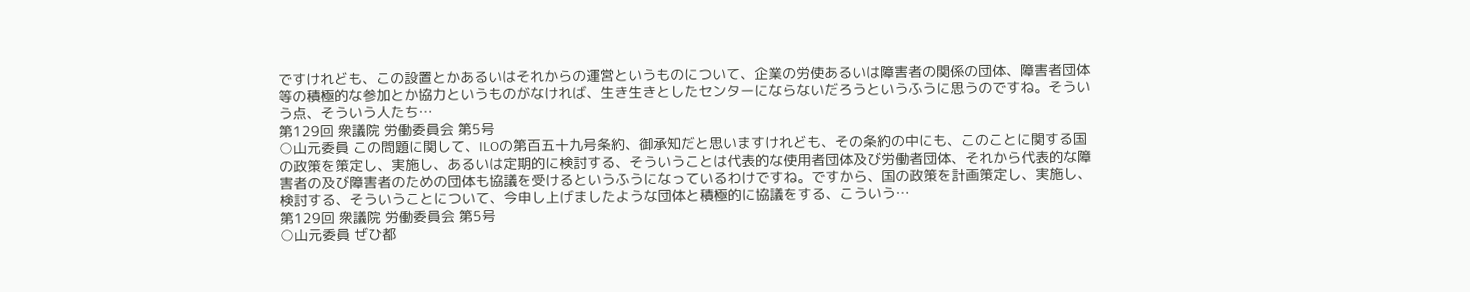ですけれども、この設置とかあるいはそれからの運営というものについて、企業の労使あるいは障害者の関係の団体、障害者団体等の積極的な参加とか協力というものがなければ、生き生きとしたセンターにならないだろうというふうに思うのですね。そういう点、そういう人たち…
第129回 衆議院 労働委員会 第5号
○山元委員 この問題に関して、ILOの第百五十九号条約、御承知だと思いますけれども、その条約の中にも、このことに関する国の政策を策定し、実施し、あるいは定期的に検討する、そういうことは代表的な使用者団体及び労働者団体、それから代表的な障害者の及び障害者のための団体も協議を受けるというふうになっているわけですね。ですから、国の政策を計画策定し、実施し、検討する、そういうことについて、今申し上げましたような団体と積極的に協議をする、こういう…
第129回 衆議院 労働委員会 第5号
○山元委員 ぜひ都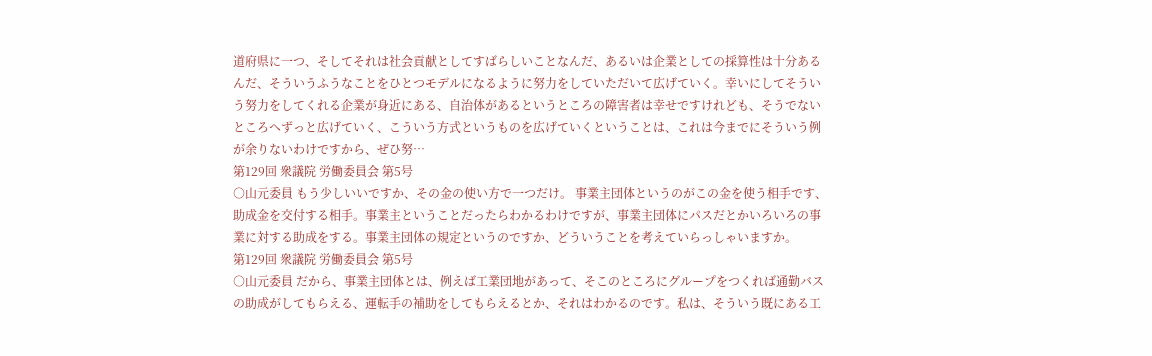道府県に一つ、そしてそれは社会貢献としてすばらしいことなんだ、あるいは企業としての採算性は十分あるんだ、そういうふうなことをひとつモデルになるように努力をしていただいて広げていく。幸いにしてそういう努力をしてくれる企業が身近にある、自治体があるというところの障害者は幸せですけれども、そうでないところへずっと広げていく、こういう方式というものを広げていくということは、これは今までにそういう例が余りないわけですから、ぜひ努…
第129回 衆議院 労働委員会 第5号
○山元委員 もう少しいいですか、その金の使い方で一つだけ。 事業主団体というのがこの金を使う相手です、助成金を交付する相手。事業主ということだったらわかるわけですが、事業主団体にパスだとかいろいろの事業に対する助成をする。事業主団体の規定というのですか、どういうことを考えていらっしゃいますか。
第129回 衆議院 労働委員会 第5号
○山元委員 だから、事業主団体とは、例えば工業団地があって、そこのところにグループをつくれば通勤バスの助成がしてもらえる、運転手の補助をしてもらえるとか、それはわかるのです。私は、そういう既にある工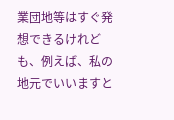業団地等はすぐ発想できるけれども、例えば、私の地元でいいますと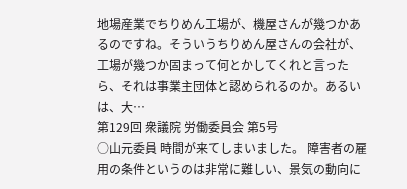地場産業でちりめん工場が、機屋さんが幾つかあるのですね。そういうちりめん屋さんの会社が、工場が幾つか固まって何とかしてくれと言ったら、それは事業主団体と認められるのか。あるいは、大…
第129回 衆議院 労働委員会 第5号
○山元委員 時間が来てしまいました。 障害者の雇用の条件というのは非常に難しい、景気の動向に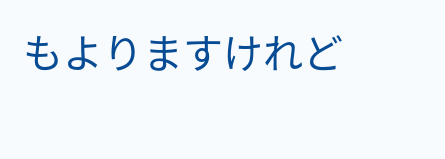もよりますけれど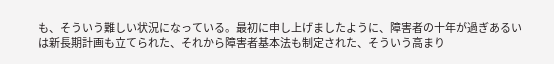も、そういう難しい状況になっている。最初に申し上げましたように、障害者の十年が過ぎあるいは新長期計画も立てられた、それから障害者基本法も制定された、そういう高まり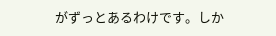がずっとあるわけです。しか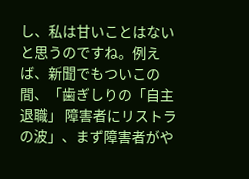し、私は甘いことはないと思うのですね。例えば、新聞でもついこの間、「歯ぎしりの「自主退職」 障害者にリストラの波」、まず障害者がや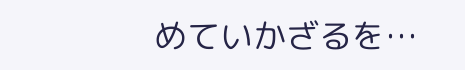めていかざるを…